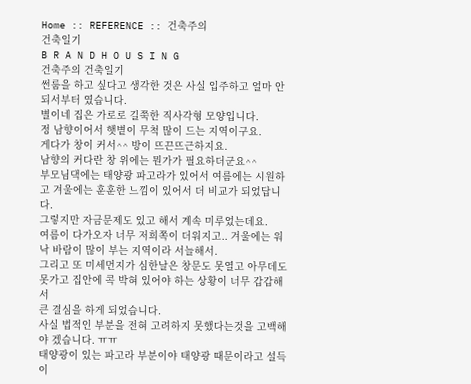Home :: REFERENCE :: 건축주의
건축일기
B R A N D H O U S I N G
건축주의 건축일기
썬룸을 하고 싶다고 생각한 것은 사실 입주하고 얼마 안되서부터 였습니다.
별이네 집은 가로로 길쭉한 직사각형 모양입니다.
정 남향이어서 햇볕이 무척 많이 드는 지역이구요.
게다가 창이 커서^^ 방이 뜨끈뜨근하지요.
남향의 커다란 창 위에는 뭔가가 필요하더군요^^
부모님댁에는 태양광 파고라가 있어서 여름에는 시원하고 겨울에는 훈훈한 느낌이 있어서 더 비교가 되었답니다.
그렇지만 자금문제도 있고 해서 계속 미루었는데요.
여름이 다가오자 너무 저희쪽이 더워지고.. 겨울에는 워낙 바람이 많이 부는 지역이라 서늘해서.
그리고 또 미세먼지가 심한날은 창문도 못열고 아무데도 못가고 집안에 콕 박혀 있어야 하는 상황이 너무 갑갑해서
큰 결심을 하게 되었습니다.
사실 법적인 부분을 전혀 고려하지 못했다는것을 고백해야 겠습니다. ㅠㅠ
태양광이 있는 파고라 부분이야 태양광 때문이라고 설득이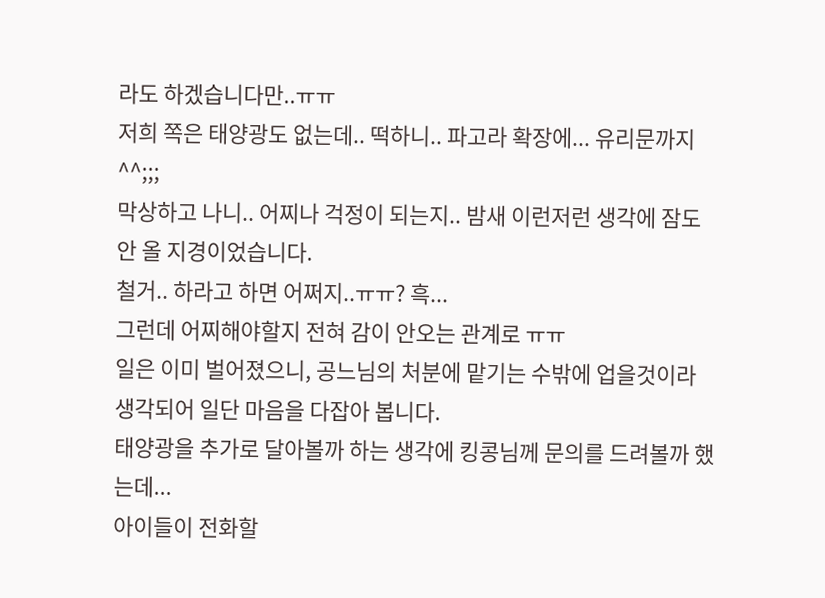라도 하겠습니다만..ㅠㅠ
저희 쪽은 태양광도 없는데.. 떡하니.. 파고라 확장에... 유리문까지^^;;;
막상하고 나니.. 어찌나 걱정이 되는지.. 밤새 이런저런 생각에 잠도 안 올 지경이었습니다.
철거.. 하라고 하면 어쩌지..ㅠㅠ? 흑...
그런데 어찌해야할지 전혀 감이 안오는 관계로 ㅠㅠ
일은 이미 벌어졌으니, 공느님의 처분에 맡기는 수밖에 업을것이라 생각되어 일단 마음을 다잡아 봅니다.
태양광을 추가로 달아볼까 하는 생각에 킹콩님께 문의를 드려볼까 했는데...
아이들이 전화할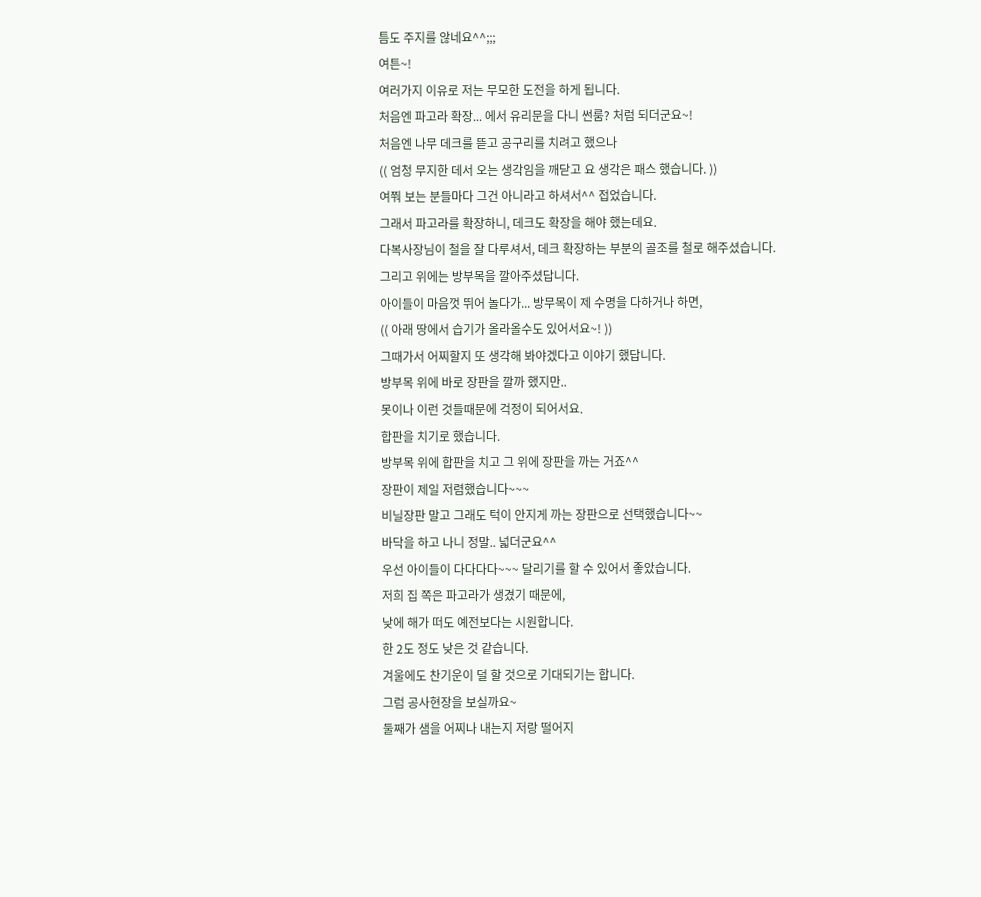틈도 주지를 않네요^^;;;
여튼~!
여러가지 이유로 저는 무모한 도전을 하게 됩니다.
처음엔 파고라 확장... 에서 유리문을 다니 썬룸? 처럼 되더군요~!
처음엔 나무 데크를 뜯고 공구리를 치려고 했으나
(( 엄청 무지한 데서 오는 생각임을 깨닫고 요 생각은 패스 했습니다. ))
여쭤 보는 분들마다 그건 아니라고 하셔서^^ 접었습니다.
그래서 파고라를 확장하니, 데크도 확장을 해야 했는데요.
다복사장님이 철을 잘 다루셔서, 데크 확장하는 부분의 골조를 철로 해주셨습니다.
그리고 위에는 방부목을 깔아주셨답니다.
아이들이 마음껏 뛰어 놀다가... 방무목이 제 수명을 다하거나 하면,
(( 아래 땅에서 습기가 올라올수도 있어서요~! ))
그때가서 어찌할지 또 생각해 봐야겠다고 이야기 했답니다.
방부목 위에 바로 장판을 깔까 했지만..
못이나 이런 것들때문에 걱정이 되어서요.
합판을 치기로 했습니다.
방부목 위에 합판을 치고 그 위에 장판을 까는 거죠^^
장판이 제일 저렴했습니다~~~
비닐장판 말고 그래도 턱이 안지게 까는 장판으로 선택했습니다~~
바닥을 하고 나니 정말.. 넓더군요^^
우선 아이들이 다다다다~~~ 달리기를 할 수 있어서 좋았습니다.
저희 집 쪽은 파고라가 생겼기 때문에,
낮에 해가 떠도 예전보다는 시원합니다.
한 2도 정도 낮은 것 같습니다.
겨울에도 찬기운이 덜 할 것으로 기대되기는 합니다.
그럼 공사현장을 보실까요~
둘째가 샘을 어찌나 내는지 저랑 떨어지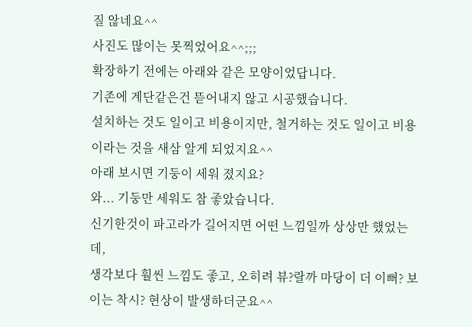질 않네요^^
사진도 많이는 못찍었어요^^;;;
확장하기 전에는 아래와 같은 모양이었답니다.
기존에 계단같은건 뜯어내지 않고 시공했습니다.
설치하는 것도 일이고 비용이지만, 철거하는 것도 일이고 비용이라는 것을 새삼 알게 되었지요^^
아래 보시면 기둥이 세워 졌지요?
와... 기둥만 세워도 참 좋았습니다.
신기한것이 파고라가 길어지면 어떤 느낌일까 상상만 했었는데,
생각보다 훨씬 느낌도 좋고, 오히려 뷰?랄까 마당이 더 이뻐? 보이는 착시? 현상이 발생하더군요^^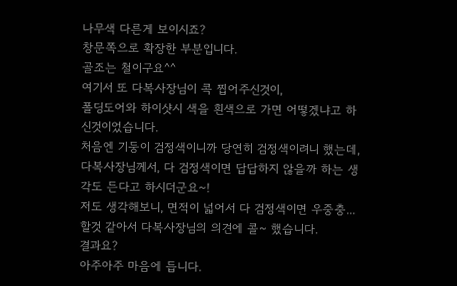나무색 다른게 보이시죠?
창문쪽으로 확장한 부분입니다.
골조는 철이구요^^
여기서 또 다복사장님이 콕 찝어주신것이,
폴딩도어와 하이샷시 색을 흰색으로 가면 어떻겠냐고 하신것이었습니다.
처음엔 기둥이 검정색이니까 당연히 검정색이려니 했는데,
다복사장님께서, 다 검정색이면 답답하지 않을까 하는 생각도 든다고 하시더군요~!
저도 생각해보니, 면적이 넓어서 다 검정색이면 우중충... 할것 같아서 다복사장님의 의견에 콜~ 했습니다.
결과요?
아주아주 마음에 듭니다.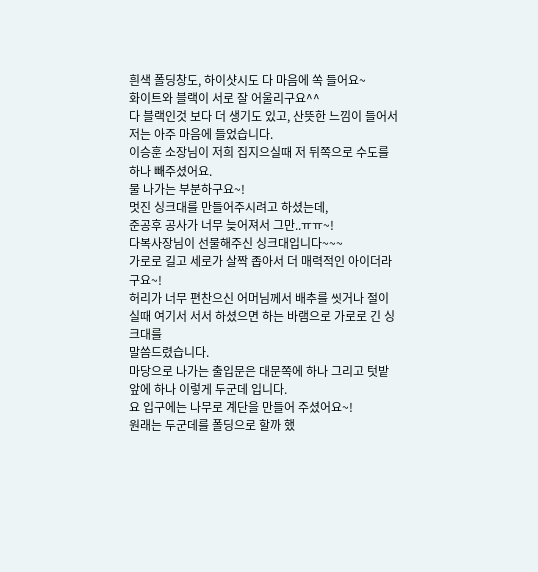흰색 폴딩창도, 하이샷시도 다 마음에 쏙 들어요~
화이트와 블랙이 서로 잘 어울리구요^^
다 블랙인것 보다 더 생기도 있고, 산뜻한 느낌이 들어서 저는 아주 마음에 들었습니다.
이승훈 소장님이 저희 집지으실때 저 뒤쪽으로 수도를 하나 빼주셨어요.
물 나가는 부분하구요~!
멋진 싱크대를 만들어주시려고 하셨는데,
준공후 공사가 너무 늦어져서 그만..ㅠㅠ~!
다복사장님이 선물해주신 싱크대입니다~~~
가로로 길고 세로가 살짝 좁아서 더 매력적인 아이더라구요~!
허리가 너무 편찬으신 어머님께서 배추를 씻거나 절이실때 여기서 서서 하셨으면 하는 바램으로 가로로 긴 싱크대를
말씀드렸습니다.
마당으로 나가는 출입문은 대문쪽에 하나 그리고 텃밭앞에 하나 이렇게 두군데 입니다.
요 입구에는 나무로 계단을 만들어 주셨어요~!
원래는 두군데를 폴딩으로 할까 했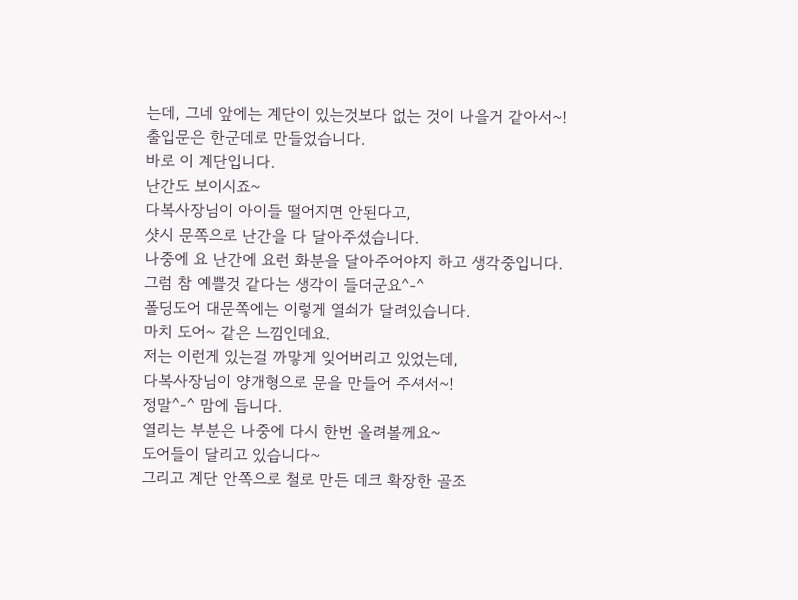는데, 그네 앞에는 계단이 있는것보다 없는 것이 나을거 같아서~!
출입문은 한군데로 만들었습니다.
바로 이 계단입니다.
난간도 보이시죠~
다복사장님이 아이들 떨어지면 안된다고,
샷시 문쪽으로 난간을 다 달아주셨습니다.
나중에 요 난간에 요런 화분을 달아주어야지 하고 생각중입니다.
그럼 참 예쁠것 같다는 생각이 들더군요^-^
폴딩도어 대문쪽에는 이렇게 열쇠가 달려있습니다.
마치 도어~ 같은 느낌인데요.
저는 이런게 있는걸 까맣게 잊어버리고 있었는데,
다복사장님이 양개형으로 문을 만들어 주셔서~!
정말^-^ 맘에 듭니다.
열리는 부분은 나중에 다시 한번 올려볼께요~
도어들이 달리고 있습니다~
그리고 계단 안쪽으로 철로 만든 데크 확장한 골조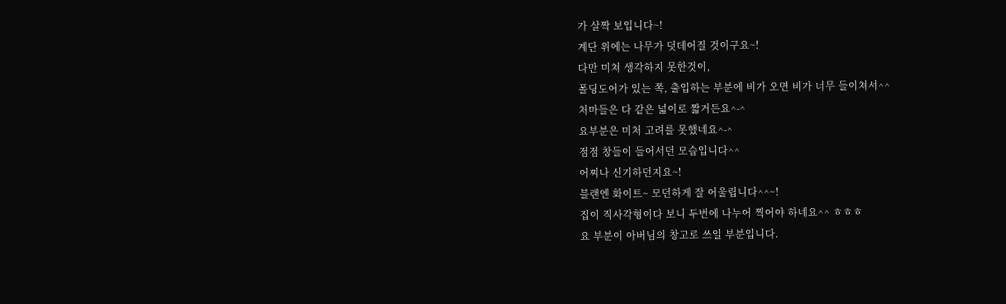가 살짝 보입니다~!
계단 위에는 나무가 덧데어질 것이구요~!
다만 미쳐 생각하지 못한것이,
폴딩도어가 있는 쪽, 출입하는 부분에 비가 오면 비가 너무 들이쳐서^^
처마들은 다 같은 넓이로 짧거든요^-^
요부분은 미처 고려를 못했네요^-^
점점 창들이 들어서던 모습입니다^^
어찌나 신기하던지요~!
블랜엔 화이트~ 모던하게 잘 어울립니다^^~!
집이 직사각형이다 보니 두번에 나누어 찍어야 하네요^^ ㅎㅎㅎ
요 부분이 아버님의 창고로 쓰일 부분입니다.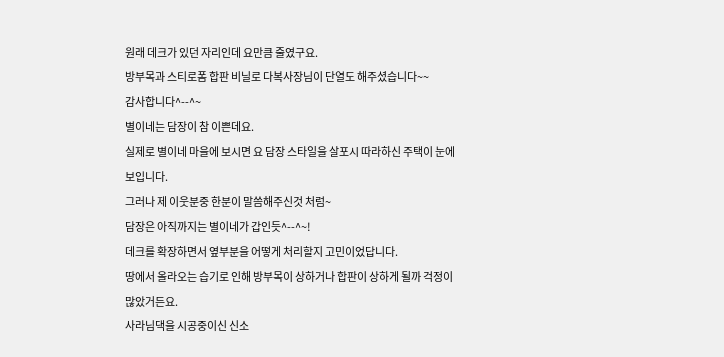원래 데크가 있던 자리인데 요만큼 줄였구요.
방부목과 스티로폼 합판 비닐로 다복사장님이 단열도 해주셨습니다~~
감사합니다^--^~
별이네는 담장이 참 이쁜데요.
실제로 별이네 마을에 보시면 요 담장 스타일을 살포시 따라하신 주택이 눈에 보입니다.
그러나 제 이웃분중 한분이 말씀해주신것 처럼~
담장은 아직까지는 별이네가 갑인듯^--^~!
데크를 확장하면서 옆부분을 어떻게 처리할지 고민이었답니다.
땅에서 올라오는 습기로 인해 방부목이 상하거나 합판이 상하게 될까 걱정이 많았거든요.
사라님댁을 시공중이신 신소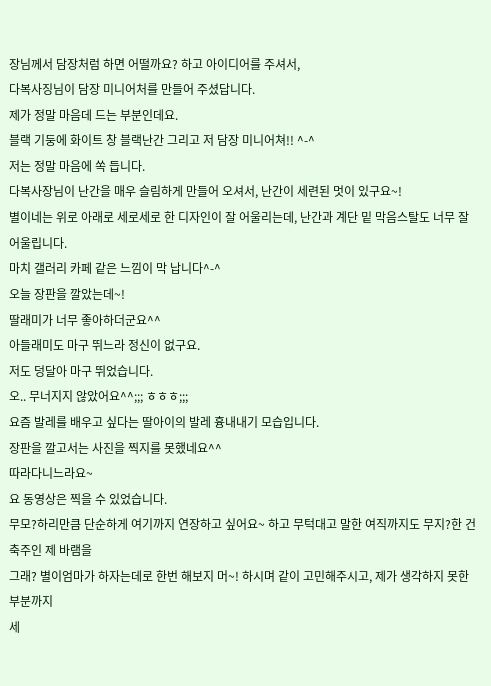장님께서 담장처럼 하면 어떨까요? 하고 아이디어를 주셔서,
다복사징님이 담장 미니어처를 만들어 주셨답니다.
제가 정말 마음데 드는 부분인데요.
블랙 기둥에 화이트 창 블랙난간 그리고 저 담장 미니어쳐!! ^-^
저는 정말 마음에 쏙 듭니다.
다복사장님이 난간을 매우 슬림하게 만들어 오셔서, 난간이 세련된 멋이 있구요~!
별이네는 위로 아래로 세로세로 한 디자인이 잘 어울리는데, 난간과 계단 밑 막음스탈도 너무 잘 어울립니다.
마치 갤러리 카페 같은 느낌이 막 납니다^-^
오늘 장판을 깔았는데~!
딸래미가 너무 좋아하더군요^^
아들래미도 마구 뛰느라 정신이 없구요.
저도 덩달아 마구 뛰었습니다.
오.. 무너지지 않았어요^^;;; ㅎㅎㅎ;;;
요즘 발레를 배우고 싶다는 딸아이의 발레 흉내내기 모습입니다.
장판을 깔고서는 사진을 찍지를 못했네요^^
따라다니느라요~
요 동영상은 찍을 수 있었습니다.
무모?하리만큼 단순하게 여기까지 연장하고 싶어요~ 하고 무턱대고 말한 여직까지도 무지?한 건축주인 제 바램을
그래? 별이엄마가 하자는데로 한번 해보지 머~! 하시며 같이 고민해주시고, 제가 생각하지 못한 부분까지
세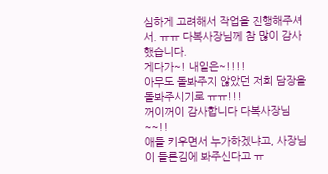심하게 고려해서 작업을 진행해주셔서. ㅠㅠ 다복사장님께 참 많이 감사했습니다.
게다가~! 내일은~!!!!
아무도 돌봐주지 않았던 저희 담장을 돌봐주시기로 ㅠㅠ!!!
꺼이꺼이 감사합니다 다복사장님~~!!
애들 키우면서 누가하겠냐고, 사장님이 들른김에 봐주신다고 ㅠ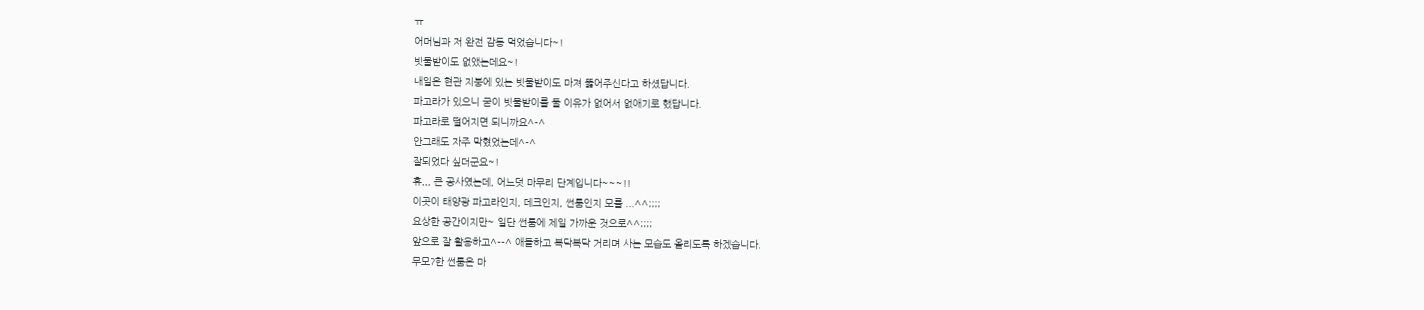ㅠ
어머님과 저 완전 감동 먹었습니다~!
빗물받이도 없앴는데요~!
내일은 현관 지붕에 있는 빗물받이도 마져 뚫어주신다고 하셨답니다.
파고라가 있으니 굳이 빗물받이를 둘 이유가 없어서 없애기로 했답니다.
파고라로 떨어지면 되니까요^-^
안그래도 자주 막혔었는데^-^
잘되었다 싶더군요~!
휴,,, 큰 공사였는데, 어느덧 마무리 단계입니다~~~!!
이곳이 태양광 파고라인지, 데크인지, 썬룸인지 모를 ...^^;;;;
요상한 공간이지만~ 일단 썬룸에 제일 가까운 것으로^^;;;;
앞으로 잘 활용하고^--^ 애들하고 복닥복닥 거리며 사는 모습도 올리도록 하겠습니다.
무모?한 썬룸은 마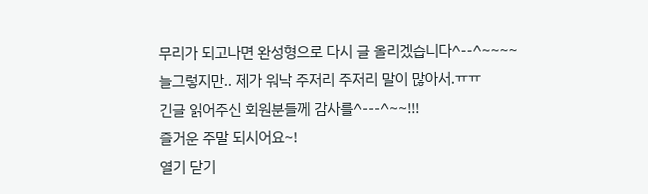무리가 되고나면 완성형으로 다시 글 올리겠습니다^--^~~~~
늘그렇지만.. 제가 워낙 주저리 주저리 말이 많아서.ㅠㅠ
긴글 읽어주신 회원분들께 감사를^---^~~!!!
즐거운 주말 되시어요~!
열기 닫기